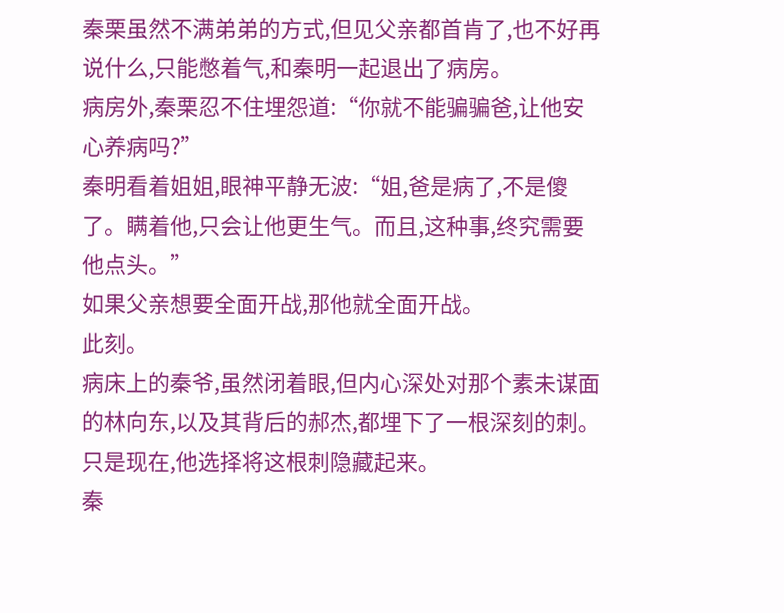秦栗虽然不满弟弟的方式,但见父亲都首肯了,也不好再说什么,只能憋着气,和秦明一起退出了病房。
病房外,秦栗忍不住埋怨道:“你就不能骗骗爸,让他安心养病吗?”
秦明看着姐姐,眼神平静无波:“姐,爸是病了,不是傻了。瞒着他,只会让他更生气。而且,这种事,终究需要他点头。”
如果父亲想要全面开战,那他就全面开战。
此刻。
病床上的秦爷,虽然闭着眼,但内心深处对那个素未谋面的林向东,以及其背后的郝杰,都埋下了一根深刻的刺。
只是现在,他选择将这根刺隐藏起来。
秦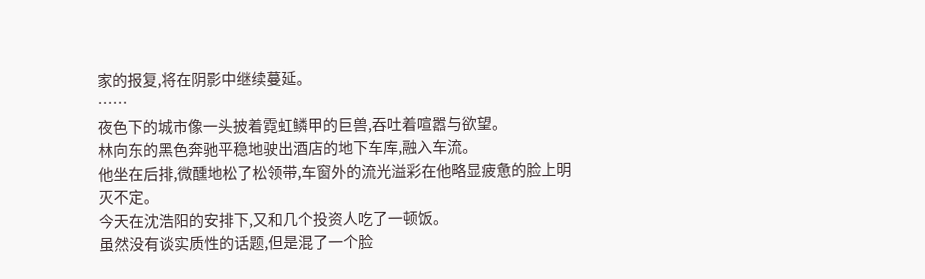家的报复,将在阴影中继续蔓延。
……
夜色下的城市像一头披着霓虹鳞甲的巨兽,吞吐着喧嚣与欲望。
林向东的黑色奔驰平稳地驶出酒店的地下车库,融入车流。
他坐在后排,微醺地松了松领带,车窗外的流光溢彩在他略显疲惫的脸上明灭不定。
今天在沈浩阳的安排下,又和几个投资人吃了一顿饭。
虽然没有谈实质性的话题,但是混了一个脸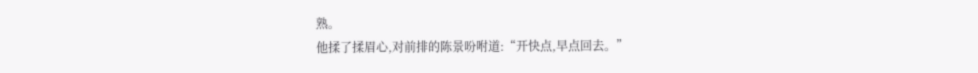熟。
他揉了揉眉心,对前排的陈景吩咐道:“开快点,早点回去。”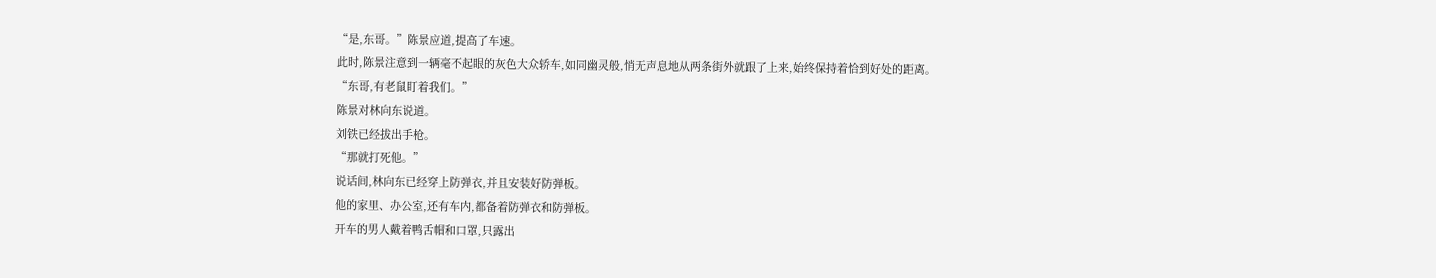“是,东哥。”陈景应道,提高了车速。
此时,陈景注意到一辆毫不起眼的灰色大众轿车,如同幽灵般,悄无声息地从两条街外就跟了上来,始终保持着恰到好处的距离。
“东哥,有老鼠盯着我们。”
陈景对林向东说道。
刘铁已经拔出手枪。
“那就打死他。”
说话间,林向东已经穿上防弹衣,并且安装好防弹板。
他的家里、办公室,还有车内,都备着防弹衣和防弹板。
开车的男人戴着鸭舌帽和口罩,只露出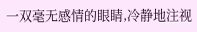一双毫无感情的眼睛,冷静地注视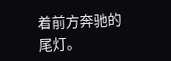着前方奔驰的尾灯。